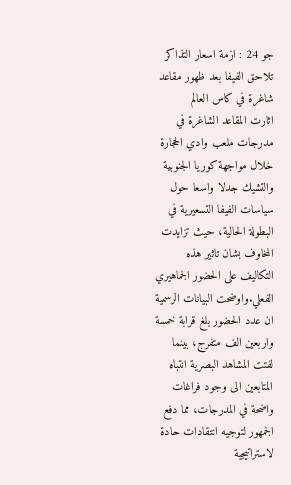جو 24 : ازمة اسعار التذاكر تلاحق الفيفا بعد ظهور مقاعد شاغرة في كاس العالم
اثارت المقاعد الشاغرة في مدرجات ملعب وادي الحجارة خلال مواجهة كوريا الجنوبية والتشيك جدلا واسعا حول سياسات الفيفا التسعيرية في البطولة الحالية، حيث تزايدت المخاوف بشان تاثير هذه التكاليف على الحضور الجماهيري الفعلي.واوضحت البيانات الرسمية ان عدد الحضور بلغ قرابة خمسة واربعين الف متفرج، بينما لفتت المشاهد البصرية انتباه المتابعين الى وجود فراغات واضحة في المدرجات، مما دفع الجمهور لتوجيه انتقادات حادة لاستراتيجية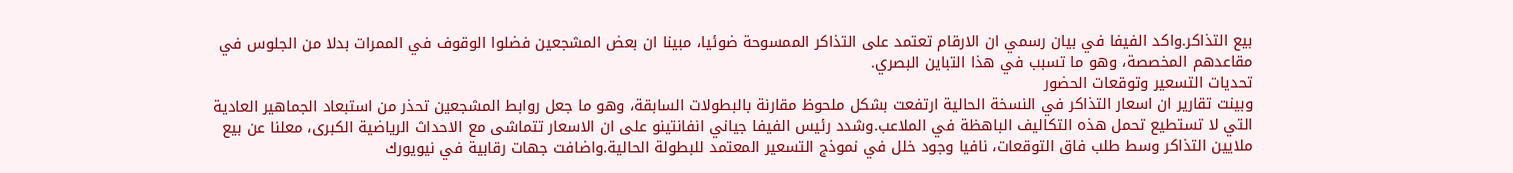بيع التذاكر.واكد الفيفا في بيان رسمي ان الارقام تعتمد على التذاكر الممسوحة ضوئيا، مبينا ان بعض المشجعين فضلوا الوقوف في الممرات بدلا من الجلوس في مقاعدهم المخصصة، وهو ما تسبب في هذا التباين البصري.
تحديات التسعير وتوقعات الحضور
وبينت تقارير ان اسعار التذاكر في النسخة الحالية ارتفعت بشكل ملحوظ مقارنة بالبطولات السابقة، وهو ما جعل روابط المشجعين تحذر من استبعاد الجماهير العادية التي لا تستطيع تحمل هذه التكاليف الباهظة في الملاعب.وشدد رئيس الفيفا جياني انفانتينو على ان الاسعار تتماشى مع الاحداث الرياضية الكبرى، معلنا عن بيع ملايين التذاكر وسط طلب فاق التوقعات، نافيا وجود خلل في نموذج التسعير المعتمد للبطولة الحالية.واضافت جهات رقابية في نيويورك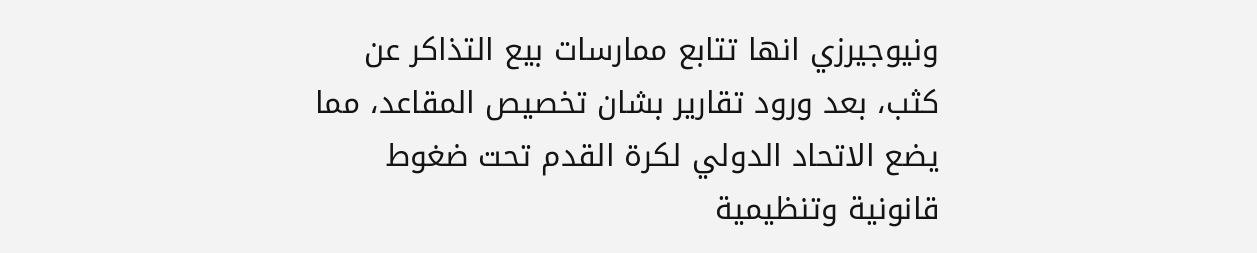ونيوجيرزي انها تتابع ممارسات بيع التذاكر عن كثب، بعد ورود تقارير بشان تخصيص المقاعد، مما يضع الاتحاد الدولي لكرة القدم تحت ضغوط قانونية وتنظيمية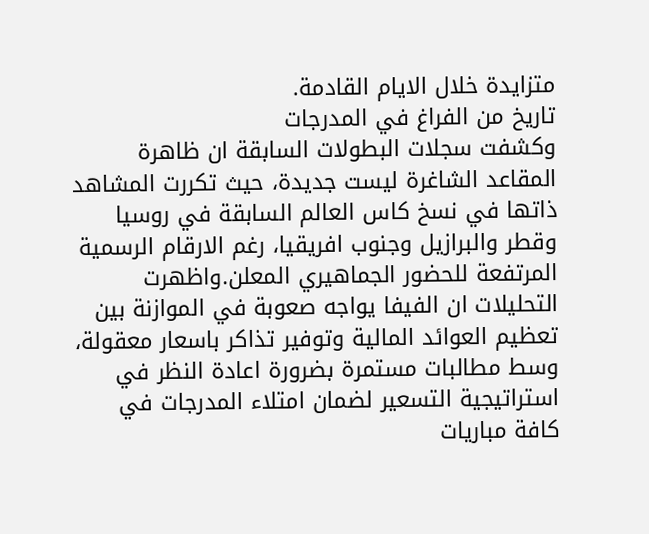متزايدة خلال الايام القادمة.
تاريخ من الفراغ في المدرجات
وكشفت سجلات البطولات السابقة ان ظاهرة المقاعد الشاغرة ليست جديدة، حيث تكررت المشاهد ذاتها في نسخ كاس العالم السابقة في روسيا وقطر والبرازيل وجنوب افريقيا، رغم الارقام الرسمية المرتفعة للحضور الجماهيري المعلن.واظهرت التحليلات ان الفيفا يواجه صعوبة في الموازنة بين تعظيم العوائد المالية وتوفير تذاكر باسعار معقولة، وسط مطالبات مستمرة بضرورة اعادة النظر في استراتيجية التسعير لضمان امتلاء المدرجات في كافة مباريات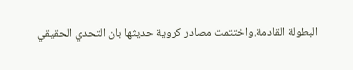البطولة القادمة.واختتمت مصادر كروية حديثها بان التحدي الحقيقي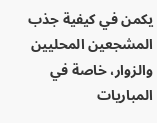يكمن في كيفية جذب المشجعين المحليين والزوار، خاصة في المباريات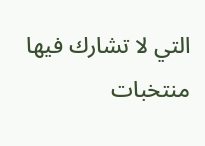التي لا تشارك فيها منتخبات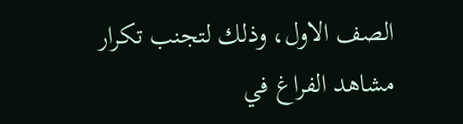الصف الاول، وذلك لتجنب تكرار مشاهد الفراغ في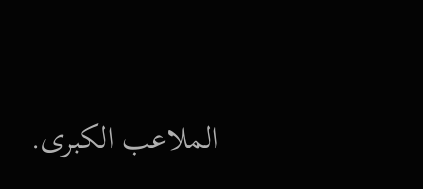الملاعب الكبرى.